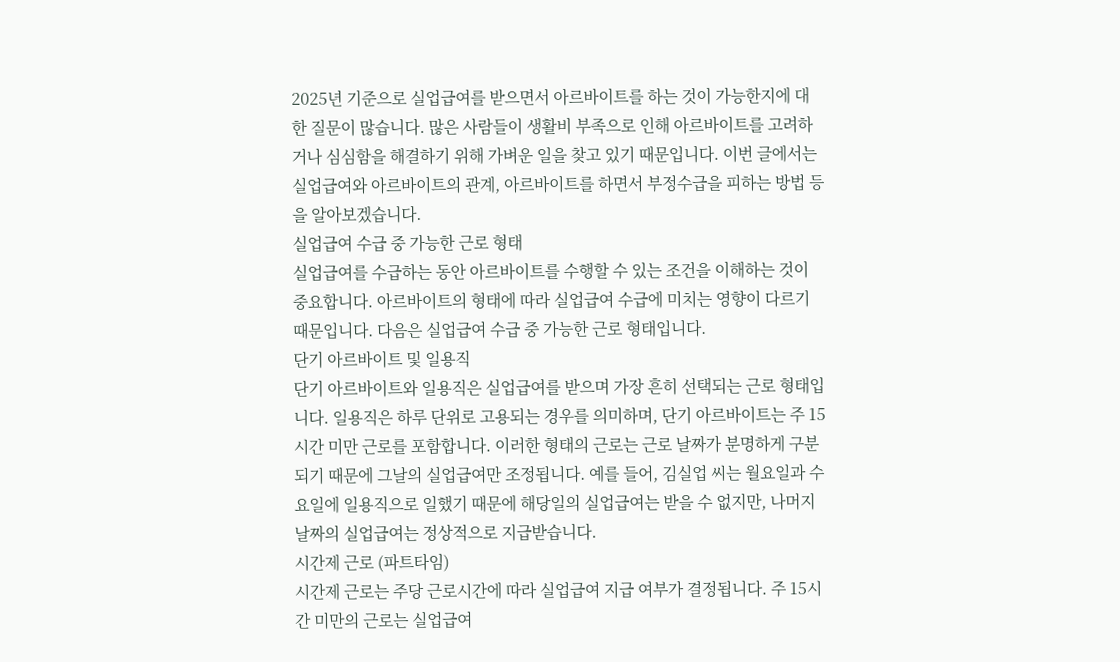2025년 기준으로 실업급여를 받으면서 아르바이트를 하는 것이 가능한지에 대한 질문이 많습니다. 많은 사람들이 생활비 부족으로 인해 아르바이트를 고려하거나 심심함을 해결하기 위해 가벼운 일을 찾고 있기 때문입니다. 이번 글에서는 실업급여와 아르바이트의 관계, 아르바이트를 하면서 부정수급을 피하는 방법 등을 알아보겠습니다.
실업급여 수급 중 가능한 근로 형태
실업급여를 수급하는 동안 아르바이트를 수행할 수 있는 조건을 이해하는 것이 중요합니다. 아르바이트의 형태에 따라 실업급여 수급에 미치는 영향이 다르기 때문입니다. 다음은 실업급여 수급 중 가능한 근로 형태입니다.
단기 아르바이트 및 일용직
단기 아르바이트와 일용직은 실업급여를 받으며 가장 흔히 선택되는 근로 형태입니다. 일용직은 하루 단위로 고용되는 경우를 의미하며, 단기 아르바이트는 주 15시간 미만 근로를 포함합니다. 이러한 형태의 근로는 근로 날짜가 분명하게 구분되기 때문에 그날의 실업급여만 조정됩니다. 예를 들어, 김실업 씨는 월요일과 수요일에 일용직으로 일했기 때문에 해당일의 실업급여는 받을 수 없지만, 나머지 날짜의 실업급여는 정상적으로 지급받습니다.
시간제 근로 (파트타임)
시간제 근로는 주당 근로시간에 따라 실업급여 지급 여부가 결정됩니다. 주 15시간 미만의 근로는 실업급여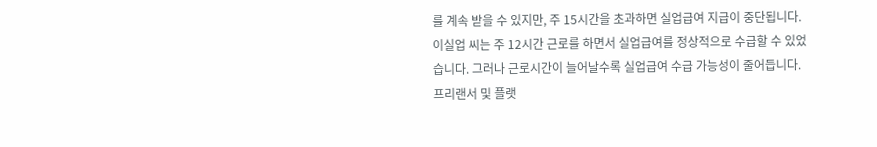를 계속 받을 수 있지만, 주 15시간을 초과하면 실업급여 지급이 중단됩니다. 이실업 씨는 주 12시간 근로를 하면서 실업급여를 정상적으로 수급할 수 있었습니다. 그러나 근로시간이 늘어날수록 실업급여 수급 가능성이 줄어듭니다.
프리랜서 및 플랫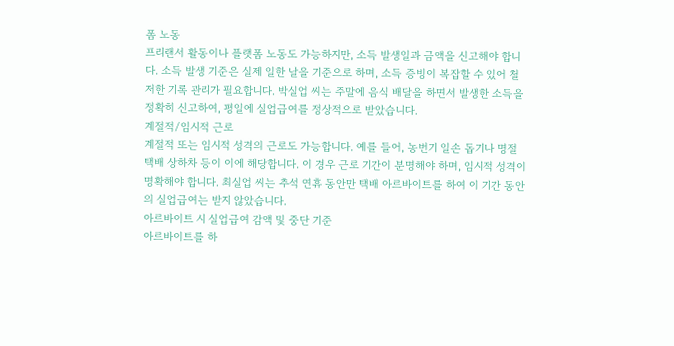폼 노동
프리랜서 활동이나 플랫폼 노동도 가능하지만, 소득 발생일과 금액을 신고해야 합니다. 소득 발생 기준은 실제 일한 날을 기준으로 하며, 소득 증빙이 복잡할 수 있어 철저한 기록 관리가 필요합니다. 박실업 씨는 주말에 음식 배달을 하면서 발생한 소득을 정확히 신고하여, 평일에 실업급여를 정상적으로 받았습니다.
계절적/임시적 근로
계절적 또는 임시적 성격의 근로도 가능합니다. 예를 들어, 농번기 일손 돕기나 명절 택배 상하차 등이 이에 해당합니다. 이 경우 근로 기간이 분명해야 하며, 임시적 성격이 명확해야 합니다. 최실업 씨는 추석 연휴 동안만 택배 아르바이트를 하여 이 기간 동안의 실업급여는 받지 않았습니다.
아르바이트 시 실업급여 감액 및 중단 기준
아르바이트를 하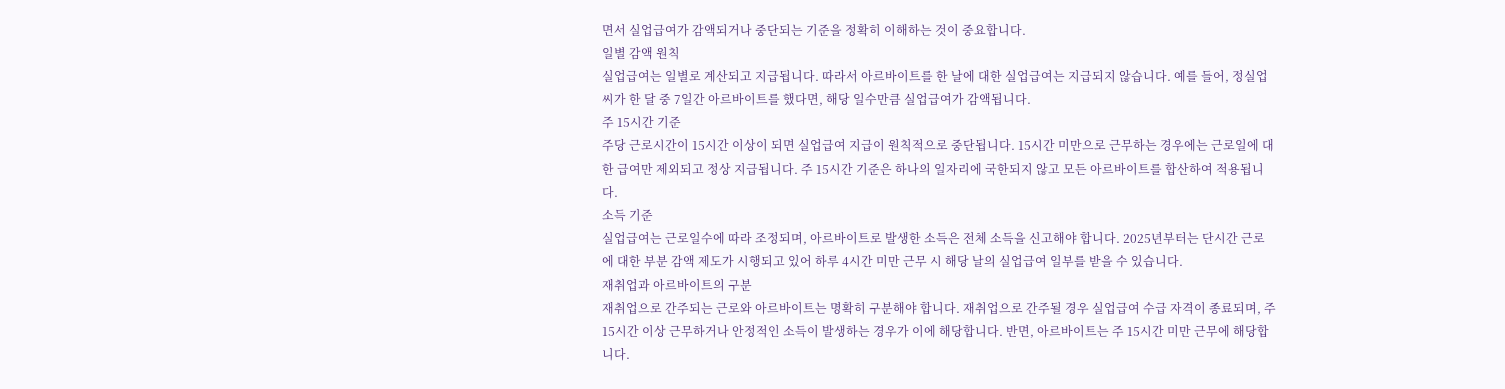면서 실업급여가 감액되거나 중단되는 기준을 정확히 이해하는 것이 중요합니다.
일별 감액 원칙
실업급여는 일별로 계산되고 지급됩니다. 따라서 아르바이트를 한 날에 대한 실업급여는 지급되지 않습니다. 예를 들어, 정실업 씨가 한 달 중 7일간 아르바이트를 했다면, 해당 일수만큼 실업급여가 감액됩니다.
주 15시간 기준
주당 근로시간이 15시간 이상이 되면 실업급여 지급이 원칙적으로 중단됩니다. 15시간 미만으로 근무하는 경우에는 근로일에 대한 급여만 제외되고 정상 지급됩니다. 주 15시간 기준은 하나의 일자리에 국한되지 않고 모든 아르바이트를 합산하여 적용됩니다.
소득 기준
실업급여는 근로일수에 따라 조정되며, 아르바이트로 발생한 소득은 전체 소득을 신고해야 합니다. 2025년부터는 단시간 근로에 대한 부분 감액 제도가 시행되고 있어 하루 4시간 미만 근무 시 해당 날의 실업급여 일부를 받을 수 있습니다.
재취업과 아르바이트의 구분
재취업으로 간주되는 근로와 아르바이트는 명확히 구분해야 합니다. 재취업으로 간주될 경우 실업급여 수급 자격이 종료되며, 주 15시간 이상 근무하거나 안정적인 소득이 발생하는 경우가 이에 해당합니다. 반면, 아르바이트는 주 15시간 미만 근무에 해당합니다.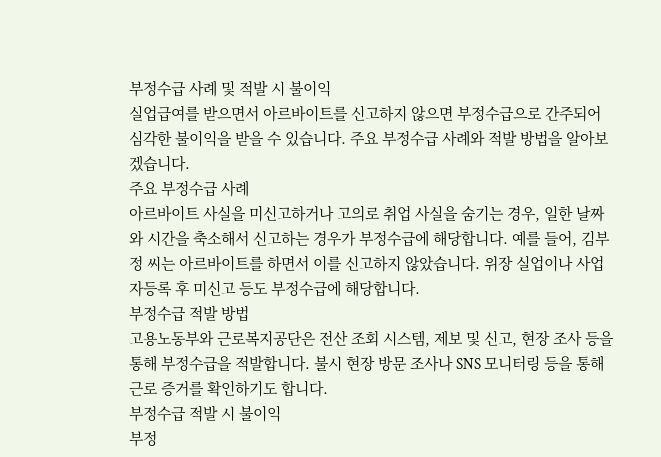부정수급 사례 및 적발 시 불이익
실업급여를 받으면서 아르바이트를 신고하지 않으면 부정수급으로 간주되어 심각한 불이익을 받을 수 있습니다. 주요 부정수급 사례와 적발 방법을 알아보겠습니다.
주요 부정수급 사례
아르바이트 사실을 미신고하거나 고의로 취업 사실을 숨기는 경우, 일한 날짜와 시간을 축소해서 신고하는 경우가 부정수급에 해당합니다. 예를 들어, 김부정 씨는 아르바이트를 하면서 이를 신고하지 않았습니다. 위장 실업이나 사업자등록 후 미신고 등도 부정수급에 해당합니다.
부정수급 적발 방법
고용노동부와 근로복지공단은 전산 조회 시스템, 제보 및 신고, 현장 조사 등을 통해 부정수급을 적발합니다. 불시 현장 방문 조사나 SNS 모니터링 등을 통해 근로 증거를 확인하기도 합니다.
부정수급 적발 시 불이익
부정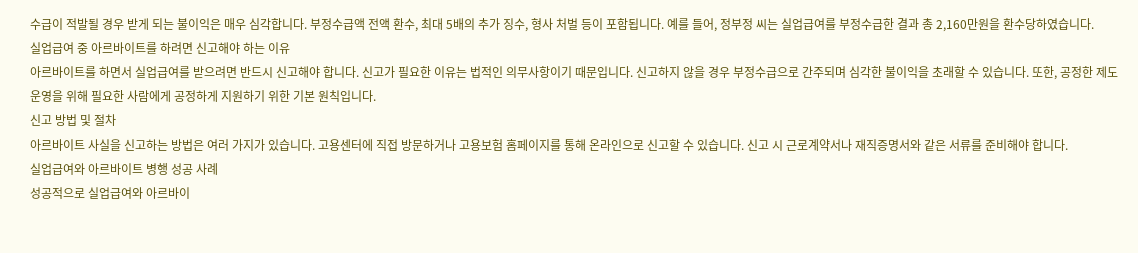수급이 적발될 경우 받게 되는 불이익은 매우 심각합니다. 부정수급액 전액 환수, 최대 5배의 추가 징수, 형사 처벌 등이 포함됩니다. 예를 들어, 정부정 씨는 실업급여를 부정수급한 결과 총 2,160만원을 환수당하였습니다.
실업급여 중 아르바이트를 하려면 신고해야 하는 이유
아르바이트를 하면서 실업급여를 받으려면 반드시 신고해야 합니다. 신고가 필요한 이유는 법적인 의무사항이기 때문입니다. 신고하지 않을 경우 부정수급으로 간주되며 심각한 불이익을 초래할 수 있습니다. 또한, 공정한 제도 운영을 위해 필요한 사람에게 공정하게 지원하기 위한 기본 원칙입니다.
신고 방법 및 절차
아르바이트 사실을 신고하는 방법은 여러 가지가 있습니다. 고용센터에 직접 방문하거나 고용보험 홈페이지를 통해 온라인으로 신고할 수 있습니다. 신고 시 근로계약서나 재직증명서와 같은 서류를 준비해야 합니다.
실업급여와 아르바이트 병행 성공 사례
성공적으로 실업급여와 아르바이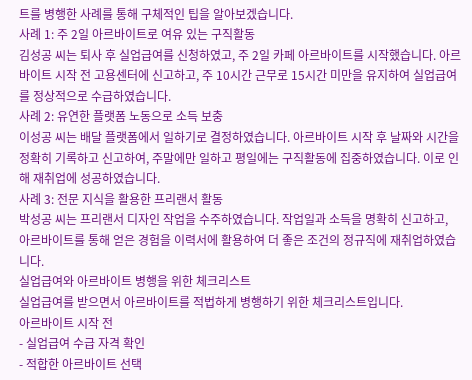트를 병행한 사례를 통해 구체적인 팁을 알아보겠습니다.
사례 1: 주 2일 아르바이트로 여유 있는 구직활동
김성공 씨는 퇴사 후 실업급여를 신청하였고, 주 2일 카페 아르바이트를 시작했습니다. 아르바이트 시작 전 고용센터에 신고하고, 주 10시간 근무로 15시간 미만을 유지하여 실업급여를 정상적으로 수급하였습니다.
사례 2: 유연한 플랫폼 노동으로 소득 보충
이성공 씨는 배달 플랫폼에서 일하기로 결정하였습니다. 아르바이트 시작 후 날짜와 시간을 정확히 기록하고 신고하여, 주말에만 일하고 평일에는 구직활동에 집중하였습니다. 이로 인해 재취업에 성공하였습니다.
사례 3: 전문 지식을 활용한 프리랜서 활동
박성공 씨는 프리랜서 디자인 작업을 수주하였습니다. 작업일과 소득을 명확히 신고하고, 아르바이트를 통해 얻은 경험을 이력서에 활용하여 더 좋은 조건의 정규직에 재취업하였습니다.
실업급여와 아르바이트 병행을 위한 체크리스트
실업급여를 받으면서 아르바이트를 적법하게 병행하기 위한 체크리스트입니다.
아르바이트 시작 전
- 실업급여 수급 자격 확인
- 적합한 아르바이트 선택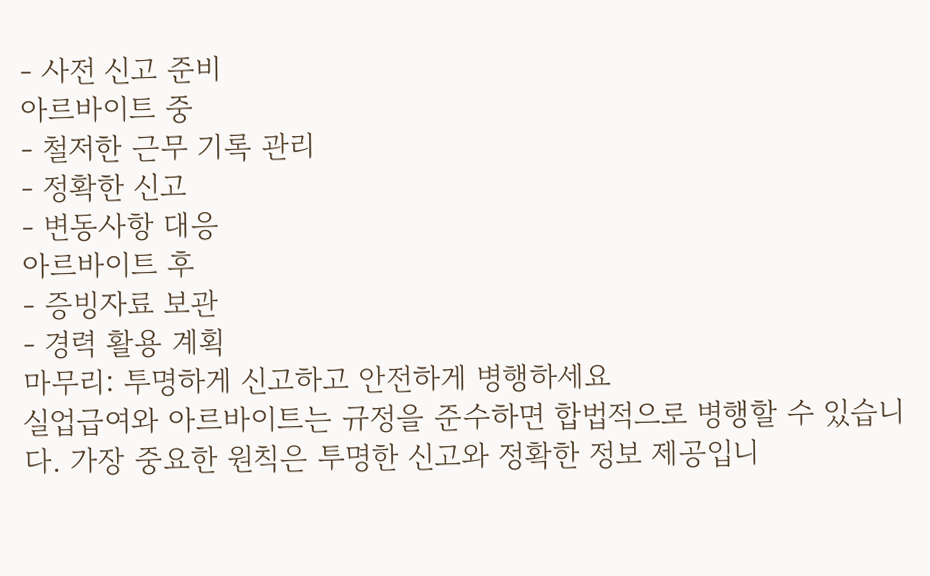- 사전 신고 준비
아르바이트 중
- 철저한 근무 기록 관리
- 정확한 신고
- 변동사항 대응
아르바이트 후
- 증빙자료 보관
- 경력 활용 계획
마무리: 투명하게 신고하고 안전하게 병행하세요
실업급여와 아르바이트는 규정을 준수하면 합법적으로 병행할 수 있습니다. 가장 중요한 원칙은 투명한 신고와 정확한 정보 제공입니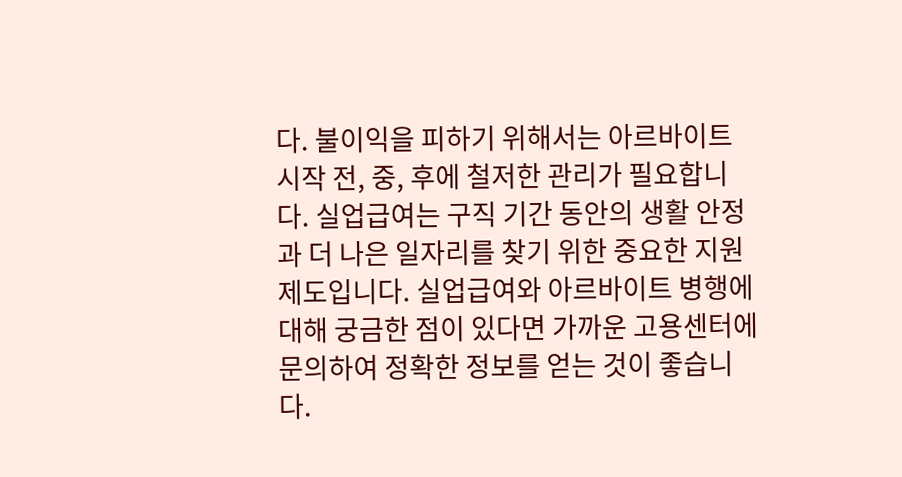다. 불이익을 피하기 위해서는 아르바이트 시작 전, 중, 후에 철저한 관리가 필요합니다. 실업급여는 구직 기간 동안의 생활 안정과 더 나은 일자리를 찾기 위한 중요한 지원 제도입니다. 실업급여와 아르바이트 병행에 대해 궁금한 점이 있다면 가까운 고용센터에 문의하여 정확한 정보를 얻는 것이 좋습니다.